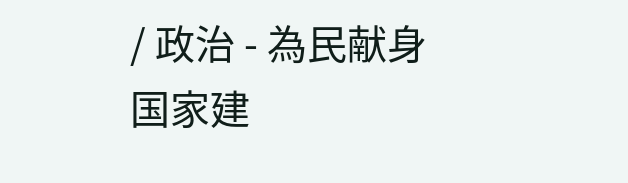/ 政治 - 為民献身
国家建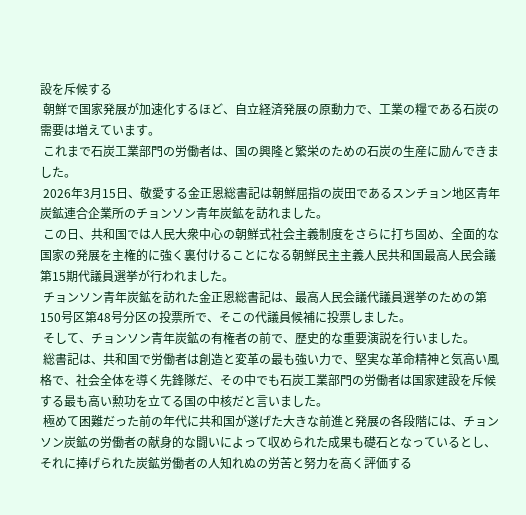設を斥候する
 朝鮮で国家発展が加速化するほど、自立経済発展の原動力で、工業の糧である石炭の需要は増えています。
 これまで石炭工業部門の労働者は、国の興隆と繁栄のための石炭の生産に励んできました。
 2026年3月15日、敬愛する金正恩総書記は朝鮮屈指の炭田であるスンチョン地区青年炭鉱連合企業所のチョンソン青年炭鉱を訪れました。
 この日、共和国では人民大衆中心の朝鮮式社会主義制度をさらに打ち固め、全面的な国家の発展を主権的に強く裏付けることになる朝鮮民主主義人民共和国最高人民会議第15期代議員選挙が行われました。
 チョンソン青年炭鉱を訪れた金正恩総書記は、最高人民会議代議員選挙のための第150号区第48号分区の投票所で、そこの代議員候補に投票しました。
 そして、チョンソン青年炭鉱の有権者の前で、歴史的な重要演説を行いました。
 総書記は、共和国で労働者は創造と変革の最も強い力で、堅実な革命精神と気高い風格で、社会全体を導く先鋒隊だ、その中でも石炭工業部門の労働者は国家建設を斥候する最も高い勲功を立てる国の中核だと言いました。
 極めて困難だった前の年代に共和国が遂げた大きな前進と発展の各段階には、チョンソン炭鉱の労働者の献身的な闘いによって収められた成果も礎石となっているとし、それに捧げられた炭鉱労働者の人知れぬの労苦と努力を高く評価する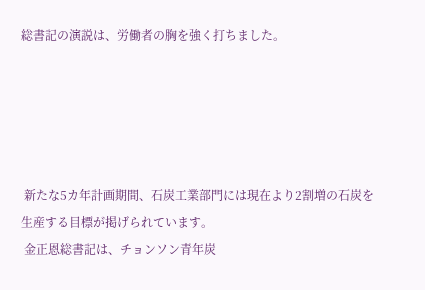総書記の演説は、労働者の胸を強く打ちました。





 新たな5カ年計画期間、石炭工業部門には現在より2割増の石炭を生産する目標が掲げられています。
 金正恩総書記は、チョンソン青年炭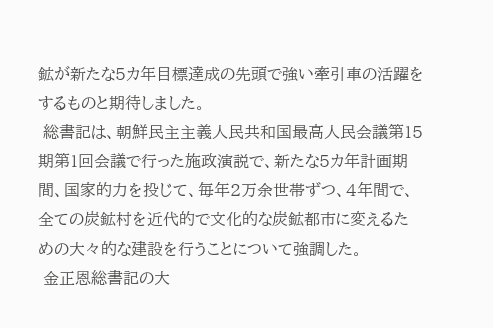鉱が新たな5カ年目標達成の先頭で強い牽引車の活躍をするものと期待しました。
 総書記は、朝鮮民主主義人民共和国最高人民会議第15期第1回会議で行った施政演説で、新たな5カ年計画期間、国家的力を投じて、毎年2万余世帯ずつ、4年間で、全ての炭鉱村を近代的で文化的な炭鉱都市に変えるための大々的な建設を行うことについて強調した。
 金正恩総書記の大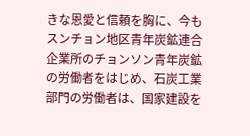きな恩愛と信頼を胸に、今もスンチョン地区青年炭鉱連合企業所のチョンソン青年炭鉱の労働者をはじめ、石炭工業部門の労働者は、国家建設を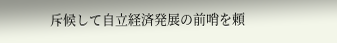斥候して自立経済発展の前哨を頼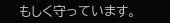もしく守っています。